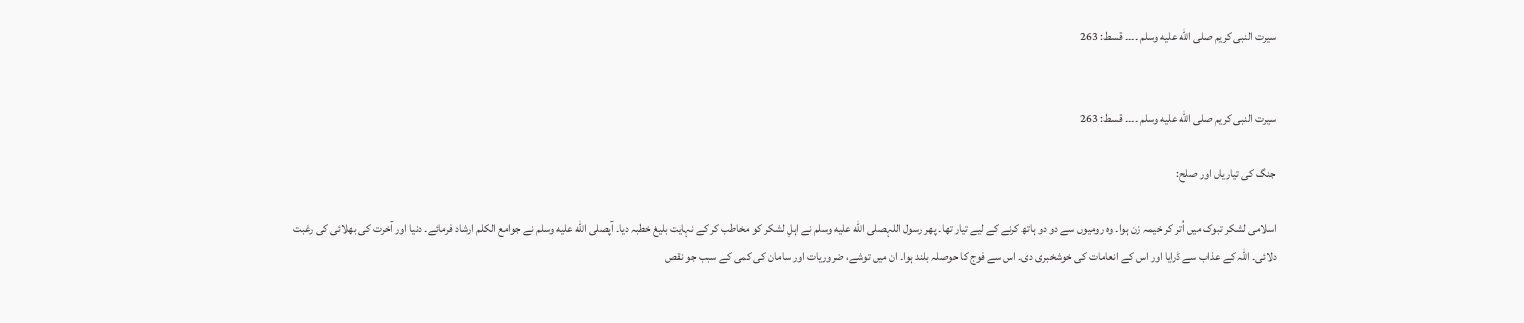سیرت النبی کریم صلى الله عليه وسلم ۔۔۔۔ قسط: 263


سیرت النبی کریم صلى الله عليه وسلم ۔۔۔۔ قسط: 263

جنگ کی تیاریاں اور صلح:

اسلامی لشکر تبوک میں اُتر کر خیمہ زن ہوا۔ وہ رومیوں سے دو دو ہاتھ کرنے کے لیے تیار تھا۔ پھر رسول اللہصلى الله عليه وسلم نے اہلِ لشکر کو مخاطب کر کے نہایت بلیغ خطبہ دیا۔ آپصلى الله عليه وسلم نے جوامع الکلم ارشاد فرمائے۔ دنیا اور آخرت کی بھلائی کی رغبت دلائی۔ اللہ کے عذاب سے ڈرایا اور اس کے انعامات کی خوشخبری دی۔ اس سے فوج کا حوصلہ بلند ہوا۔ ان میں توشے، ضروریات اور سامان کی کمی کے سبب جو نقص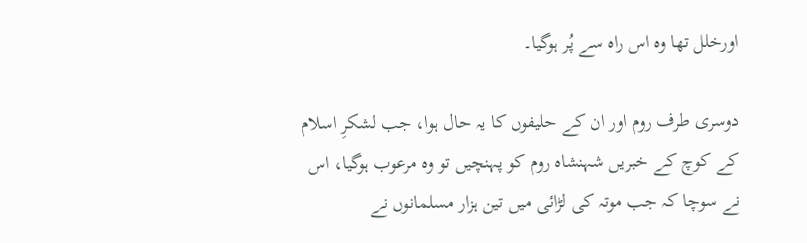اورخلل تھا وہ اس راہ سے پُر ہوگیا۔

دوسری طرف روم اور ان کے حلیفوں کا یہ حال ہوا، جب لشکرِ اسلام کے کوچ کے خبریں شہنشاہ روم کو پہنچیں تو وہ مرعوب ہوگیا، اس نے سوچا کہ جب موتہ کی لڑائی میں تین ہزار مسلمانوں نے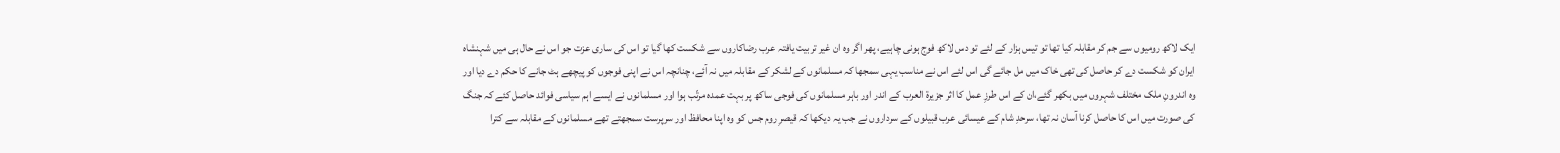ایک لاکھ رومیوں سے جم کر مقابلہ کیا تھا تو تیس ہزار کے لئے تو دس لاکھ فوج ہونی چاہیے، پھر اگر وہ ان غیر تربیت یافتہ عرب رضاکاروں سے شکست کھا گیا تو اس کی ساری عزت جو اس نے حال ہی میں شہنشاہ ایران کو شکست دے کر حاصل کی تھی خاک میں مل جائے گی اس لئے اس نے مناسب یہی سمجھا کہ مسلمانوں کے لشکر کے مقابلہ میں نہ آئے، چنانچہ اس نے اپنی فوجوں کو پیچھے ہٹ جانے کا حکم دے دیا اور وہ اندرونِ ملک مختلف شہروں میں بکھر گئے،ان کے اس طرزِ عمل کا اثر جزیرۃ العرب کے اندر اور باہر مسلمانوں کی فوجی ساکھ پر بہت عمدہ مرتّب ہوا اور مسلمانوں نے ایسے اہم سیاسی فوائد حاصل کئے کہ جنگ کی صورت میں اس کا حاصل کرنا آسان نہ تھا، سرحدِ شام کے عیسائی عرب قبیلوں کے سرداروں نے جب یہ دیکھا کہ قیصرِ روم جس کو وہ اپنا محافظ اور سرپرست سمجھتے تھے مسلمانوں کے مقابلہ سے کترا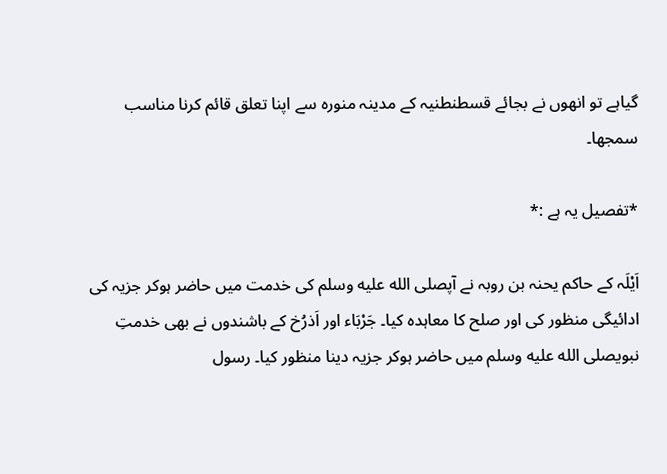گیاہے تو انھوں نے بجائے قسطنطنیہ کے مدینہ منورہ سے اپنا تعلق قائم کرنا مناسب سمجھا۔

*تفصیل یہ ہے :*

اَیْلَہ کے حاکم یحنہ بن روبہ نے آپصلى الله عليه وسلم کی خدمت میں حاضر ہوکر جزیہ کی ادائیگی منظور کی اور صلح کا معاہدہ کیا۔ جَرْبَاء اور اَذرُخ کے باشندوں نے بھی خدمتِ نبویصلى الله عليه وسلم میں حاضر ہوکر جزیہ دینا منظور کیا۔ رسول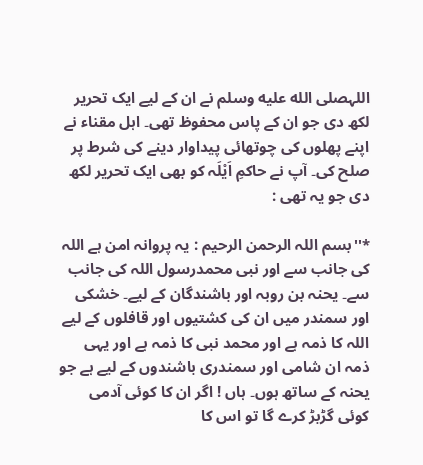اللہصلى الله عليه وسلم نے ان کے لیے ایک تحریر لکھ دی جو ان کے پاس محفوظ تھی۔ اہل مقناء نے اپنے پھلوں کی چوتھائی پیداوار دینے کی شرط پر صلح کی۔ آپ نے حاکمِ اَیْلَہ کو بھی ایک تحریر لکھ دی جو یہ تھی :

*''بسم اللہ الرحمن الرحیم : یہ پروانہ امن ہے اللہ کی جانب سے اور نبی محمدرسول اللہ کی جانب سے۔ یحنہ بن روبہ اور باشندگان کے لیے۔ خشکی اور سمندر میں ان کی کشتیوں اور قافلوں کے لیے اللہ کا ذمہ ہے اور محمد نبی کا ذمہ ہے اور یہی ذمہ ان شامی اور سمندری باشندوں کے لیے ہے جو یحنہ کے ساتھ ہوں۔ ہاں ! اگر ان کا کوئی آدمی کوئی گڑبڑ کرے گا تو اس کا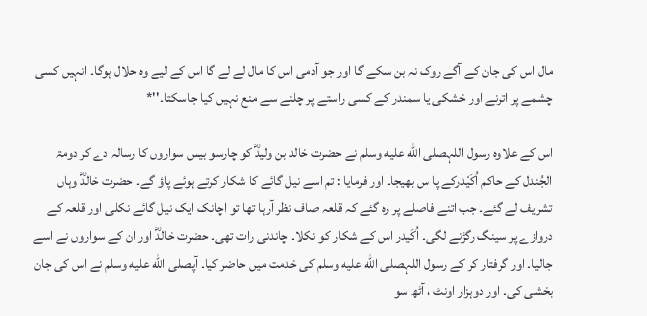مال اس کی جان کے آگے روک نہ بن سکے گا اور جو آدمی اس کا مال لے لے گا اس کے لیے وہ حلال ہوگا۔ انہیں کسی چشمے پر اترنے اور خشکی یا سمندر کے کسی راستے پر چلنے سے منع نہیں کیا جاسکتا۔''*

اس کے علاوہ رسول اللہصلى الله عليه وسلم نے حضرت خالد بن ولیدؓ کو چارسو بیس سواروں کا رسالہ دے کر دومۃ الجُندل کے حاکم اُکَیْدرکے پا س بھیجا۔ اور فرمایا : تم اسے نیل گائے کا شکار کرتے ہوئے پاؤ گے۔ حضرت خالدؓ وہاں تشریف لے گئے۔ جب اتنے فاصلے پر رہ گئے کہ قلعہ صاف نظر آرہا تھا تو اچانک ایک نیل گائے نکلی اور قلعہ کے دروازے پر سینگ رگڑنے لگی۔ اُکَیدر اس کے شکار کو نکلا۔ چاندنی رات تھی۔ حضرت خالدؓ اور ان کے سواروں نے اسے جالیا۔ اور گرفتار کر کے رسول اللہصلى الله عليه وسلم کی خدمت میں حاضر کیا۔ آپصلى الله عليه وسلم نے اس کی جان بخشی کی۔ اور دوہزار اونٹ ، آٹھ سو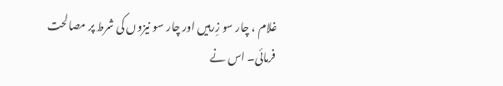غلام ، چار سو زِرہیں اور چار سو نیزوں کی شرط پر مصالحت فرمائی۔ اس نے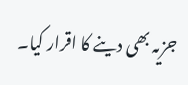جزیہ بھی دینے کا اقرار کیا۔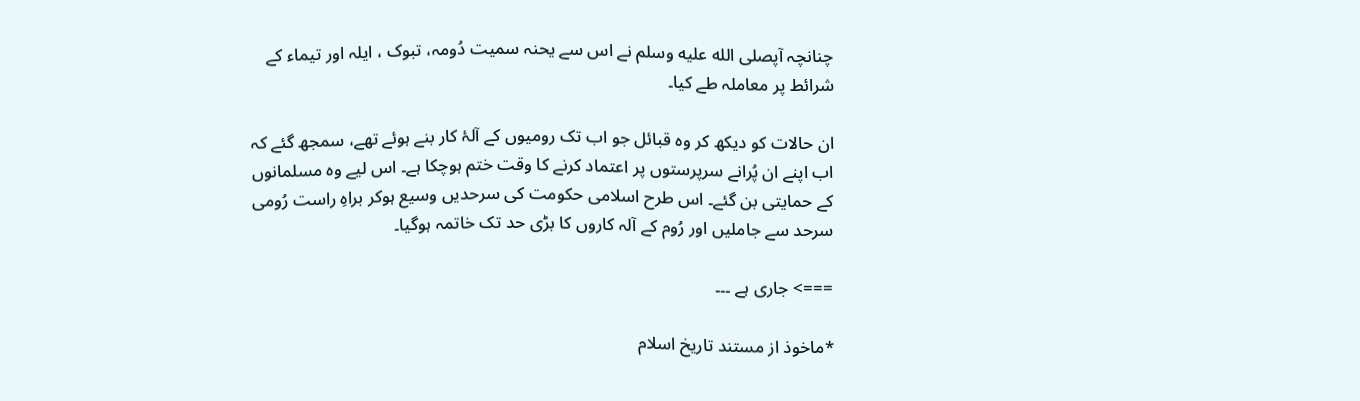چنانچہ آپصلى الله عليه وسلم نے اس سے یحنہ سمیت دُومہ، تبوک ، ایلہ اور تیماء کے شرائط پر معاملہ طے کیا۔

ان حالات کو دیکھ کر وہ قبائل جو اب تک رومیوں کے آلۂ کار بنے ہوئے تھے، سمجھ گئے کہ اب اپنے ان پُرانے سرپرستوں پر اعتماد کرنے کا وقت ختم ہوچکا ہے۔ اس لیے وہ مسلمانوں کے حمایتی بن گئے۔ اس طرح اسلامی حکومت کی سرحدیں وسیع ہوکر براہِ راست رُومی سرحد سے جاملیں اور رُوم کے آلہ کاروں کا بڑی حد تک خاتمہ ہوگیا۔

===> جاری ہے ۔۔۔

*ماخوذ از مستند تاریخ اسلام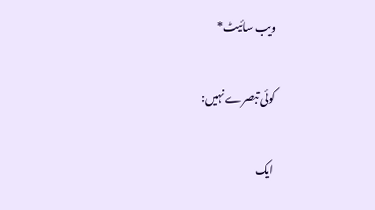ویب سائیٹ*

کوئی تبصرے نہیں:

ایک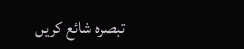تبصرہ شائع کریں